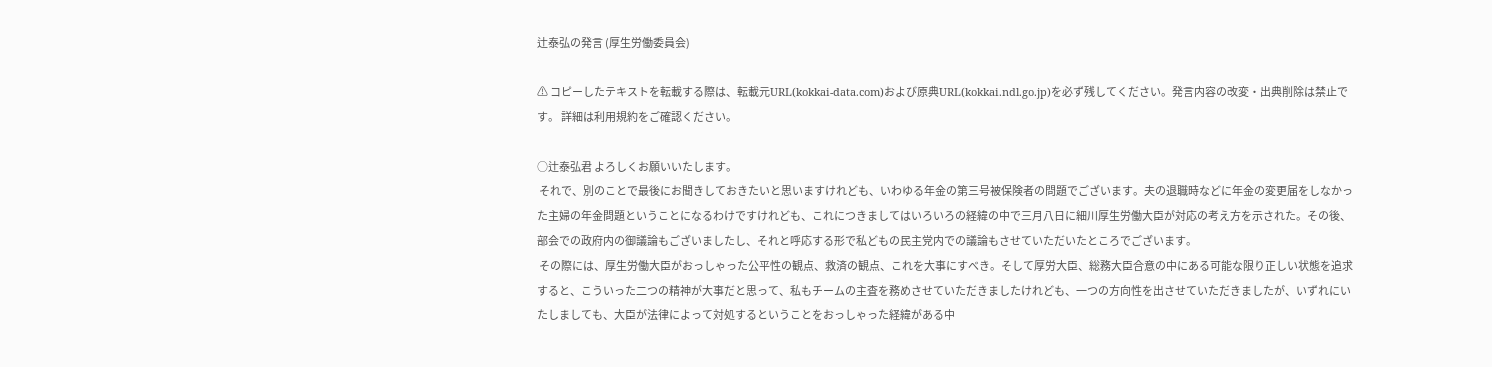辻泰弘の発言 (厚生労働委員会)

⚠ コピーしたテキストを転載する際は、転載元URL(kokkai-data.com)および原典URL(kokkai.ndl.go.jp)を必ず残してください。発言内容の改変・出典削除は禁止です。 詳細は利用規約をご確認ください。

○辻泰弘君 よろしくお願いいたします。
 それで、別のことで最後にお聞きしておきたいと思いますけれども、いわゆる年金の第三号被保険者の問題でございます。夫の退職時などに年金の変更届をしなかった主婦の年金問題ということになるわけですけれども、これにつきましてはいろいろの経緯の中で三月八日に細川厚生労働大臣が対応の考え方を示された。その後、部会での政府内の御議論もございましたし、それと呼応する形で私どもの民主党内での議論もさせていただいたところでございます。
 その際には、厚生労働大臣がおっしゃった公平性の観点、救済の観点、これを大事にすべき。そして厚労大臣、総務大臣合意の中にある可能な限り正しい状態を追求すると、こういった二つの精神が大事だと思って、私もチームの主査を務めさせていただきましたけれども、一つの方向性を出させていただきましたが、いずれにいたしましても、大臣が法律によって対処するということをおっしゃった経緯がある中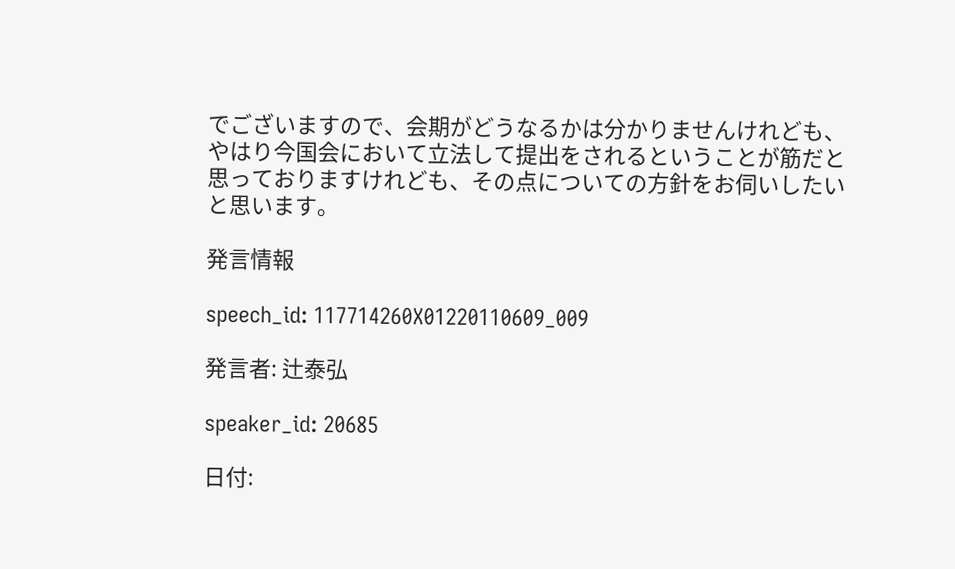でございますので、会期がどうなるかは分かりませんけれども、やはり今国会において立法して提出をされるということが筋だと思っておりますけれども、その点についての方針をお伺いしたいと思います。

発言情報

speech_id: 117714260X01220110609_009

発言者: 辻泰弘

speaker_id: 20685

日付: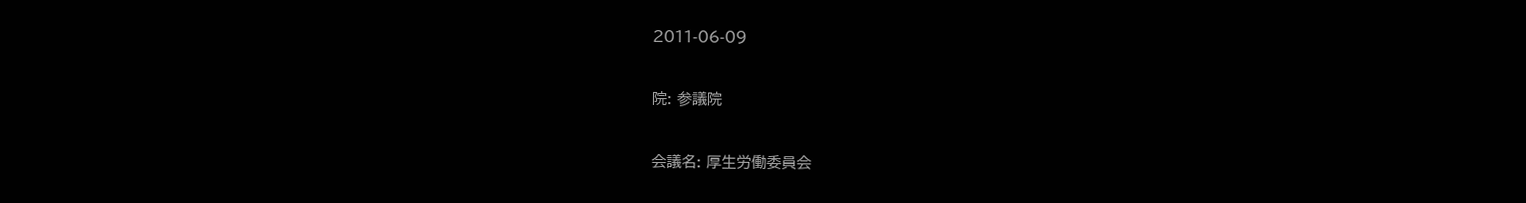2011-06-09

院: 参議院

会議名: 厚生労働委員会